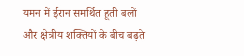यमन में ईरान समर्थित हूती बलों और क्षेत्रीय शक्तियों के बीच बढ़ते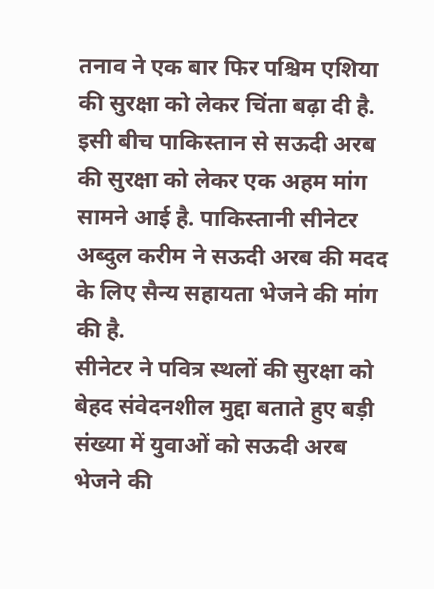तनाव ने एक बार फिर पश्चिम एशिया की सुरक्षा को लेकर चिंता बढ़ा दी है. इसी बीच पाकिस्तान से सऊदी अरब की सुरक्षा को लेकर एक अहम मांग सामने आई है. पाकिस्तानी सीनेटर अब्दुल करीम ने सऊदी अरब की मदद के लिए सैन्य सहायता भेजने की मांग की है.
सीनेटर ने पवित्र स्थलों की सुरक्षा को बेहद संवेदनशील मुद्दा बताते हुए बड़ी संख्या में युवाओं को सऊदी अरब भेजने की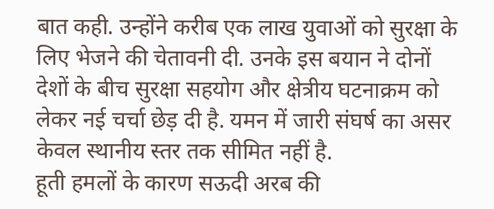बात कही. उन्होंने करीब एक लाख युवाओं को सुरक्षा के लिए भेजने की चेतावनी दी. उनके इस बयान ने दोनों देशों के बीच सुरक्षा सहयोग और क्षेत्रीय घटनाक्रम को लेकर नई चर्चा छेड़ दी है. यमन में जारी संघर्ष का असर केवल स्थानीय स्तर तक सीमित नहीं है.
हूती हमलों के कारण सऊदी अरब की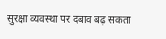सुरक्षा व्यवस्था पर दबाव बढ़ सकता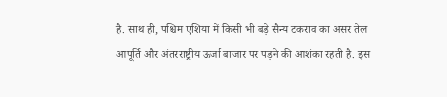है. साथ ही, पश्चिम एशिया में किसी भी बड़े सैन्य टकराव का असर तेल आपूर्ति और अंतरराष्ट्रीय ऊर्जा बाजार पर पड़ने की आशंका रहती है. इस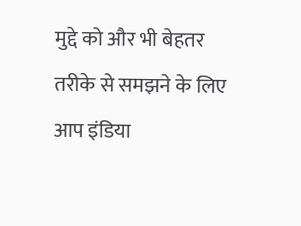मुद्दे को और भी बेहतर तरीके से समझने के लिए आप इंडिया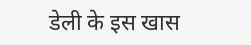डेली के इस खास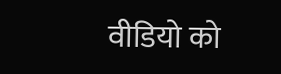वीडियो को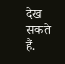देख सकते हैं.